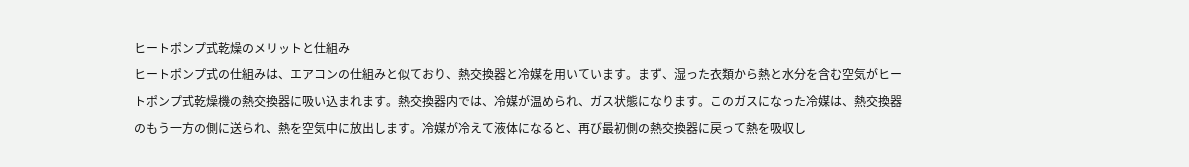ヒートポンプ式乾燥のメリットと仕組み
ヒートポンプ式の仕組みは、エアコンの仕組みと似ており、熱交換器と冷媒を用いています。まず、湿った衣類から熱と水分を含む空気がヒートポンプ式乾燥機の熱交換器に吸い込まれます。熱交換器内では、冷媒が温められ、ガス状態になります。このガスになった冷媒は、熱交換器のもう一方の側に送られ、熱を空気中に放出します。冷媒が冷えて液体になると、再び最初側の熱交換器に戻って熱を吸収し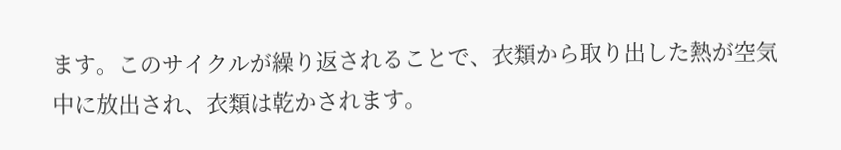ます。このサイクルが繰り返されることで、衣類から取り出した熱が空気中に放出され、衣類は乾かされます。